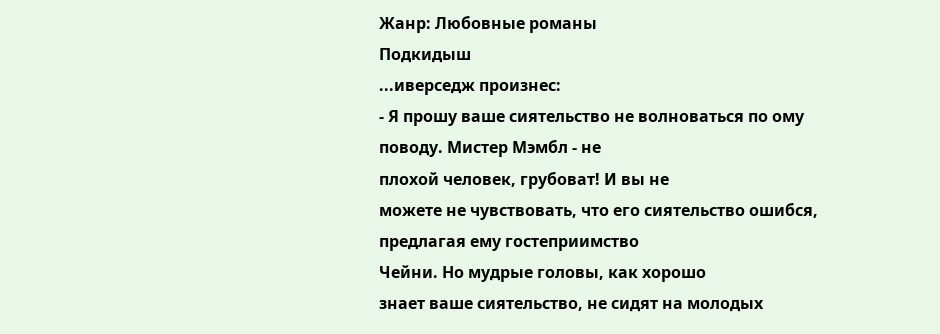Жанр: Любовные романы
Подкидыш
...иверседж произнес:
- Я прошу ваше сиятельство не волноваться по ому поводу. Мистер Мэмбл - не
плохой человек, грубоват! И вы не
можете не чувствовать, что его сиятельство ошибся, предлагая ему гостеприимство
Чейни. Но мудрые головы, как хорошо
знает ваше сиятельство, не сидят на молодых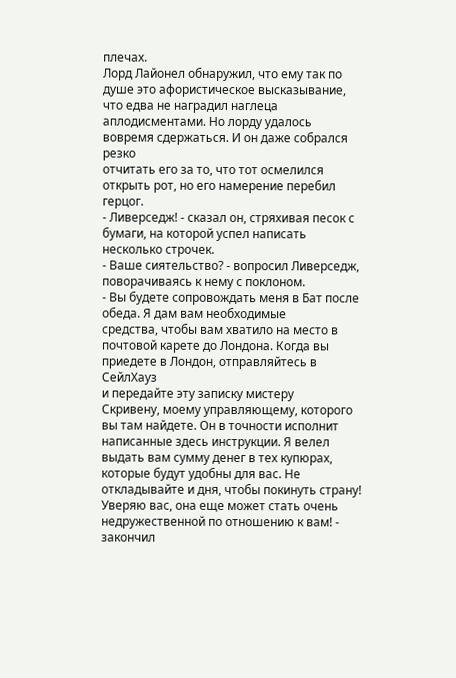плечах.
Лорд Лайонел обнаружил, что ему так по душе это афористическое высказывание,
что едва не наградил наглеца
аплодисментами. Но лорду удалось вовремя сдержаться. И он даже собрался резко
отчитать его за то, что тот осмелился
открыть рот, но его намерение перебил герцог.
- Ливерседж! - сказал он, стряхивая песок с бумаги, на которой успел написать
несколько строчек.
- Ваше сиятельство? - вопросил Ливерседж, поворачиваясь к нему с поклоном.
- Вы будете сопровождать меня в Бат после обеда. Я дам вам необходимые
средства, чтобы вам хватило на место в
почтовой карете до Лондона. Когда вы приедете в Лондон, отправляйтесь в СейлХауз
и передайте эту записку мистеру
Скривену, моему управляющему, которого вы там найдете. Он в точности исполнит
написанные здесь инструкции. Я велел
выдать вам сумму денег в тех купюрах, которые будут удобны для вас. Не
откладывайте и дня, чтобы покинуть страну!
Уверяю вас, она еще может стать очень недружественной по отношению к вам! -
закончил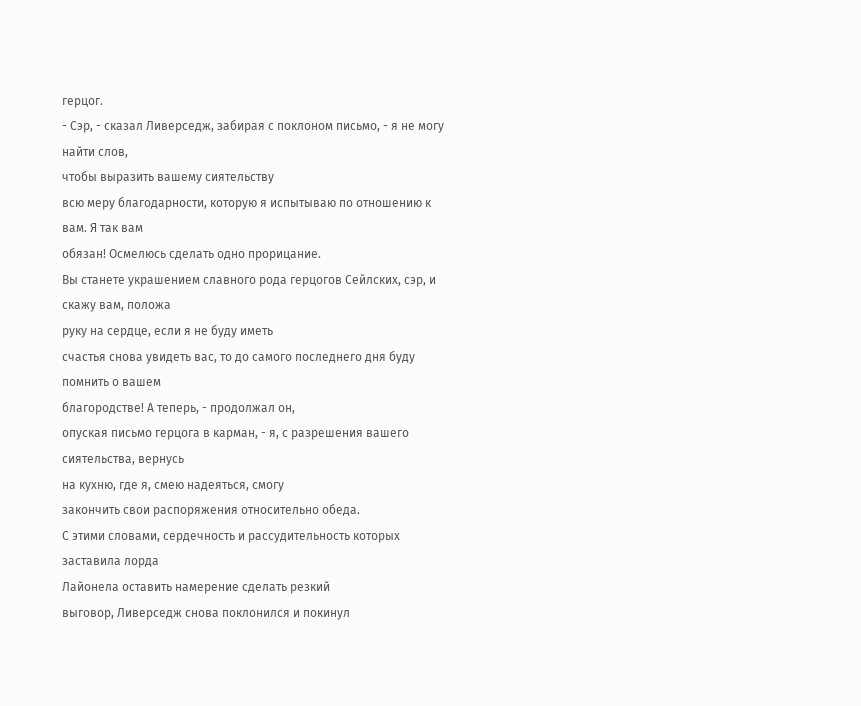герцог.
- Сэр, - сказал Ливерседж, забирая с поклоном письмо, - я не могу найти слов,
чтобы выразить вашему сиятельству
всю меру благодарности, которую я испытываю по отношению к вам. Я так вам
обязан! Осмелюсь сделать одно прорицание.
Вы станете украшением славного рода герцогов Сейлских, сэр, и скажу вам, положа
руку на сердце, если я не буду иметь
счастья снова увидеть вас, то до самого последнего дня буду помнить о вашем
благородстве! А теперь, - продолжал он,
опуская письмо герцога в карман, - я, с разрешения вашего сиятельства, вернусь
на кухню, где я, смею надеяться, смогу
закончить свои распоряжения относительно обеда.
С этими словами, сердечность и рассудительность которых заставила лорда
Лайонела оставить намерение сделать резкий
выговор, Ливерседж снова поклонился и покинул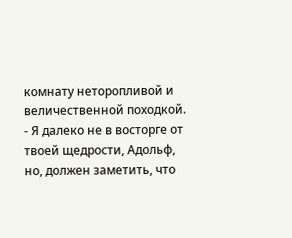комнату неторопливой и
величественной походкой.
- Я далеко не в восторге от твоей щедрости, Адольф, но, должен заметить, что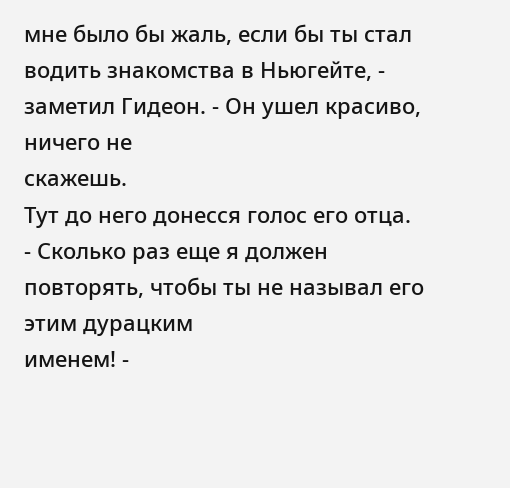мне было бы жаль, если бы ты стал
водить знакомства в Ньюгейте, - заметил Гидеон. - Он ушел красиво, ничего не
скажешь.
Тут до него донесся голос его отца.
- Сколько раз еще я должен повторять, чтобы ты не называл его этим дурацким
именем! -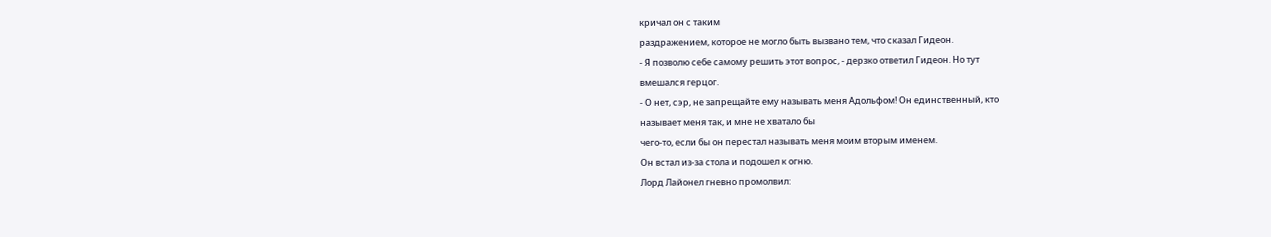кричал он с таким
раздражением, которое не могло быть вызвано тем, что сказал Гидеон.
- Я позволю себе самому решить этот вопрос, - дерзко ответил Гидеон. Но тут
вмешался герцог.
- О нет, сэр, не запрещайте ему называть меня Адольфом! Он единственный, кто
называет меня так, и мне не хватало бы
чего-то, если бы он перестал называть меня моим вторым именем.
Он встал из-за стола и подошел к огню.
Лорд Лайонел гневно промолвил: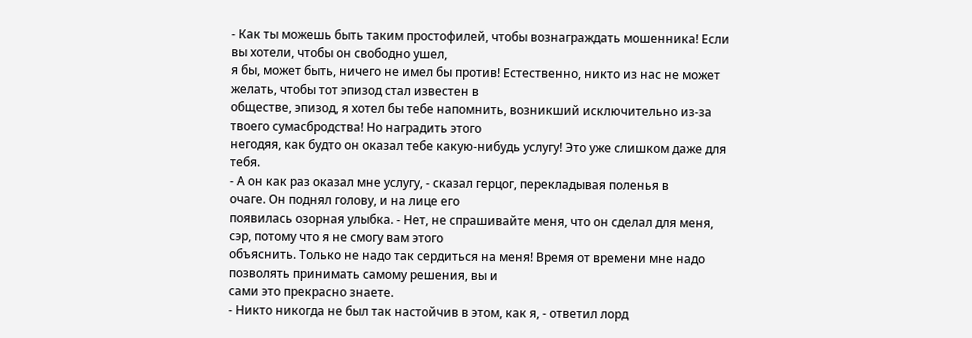- Как ты можешь быть таким простофилей, чтобы вознаграждать мошенника! Если
вы хотели, чтобы он свободно ушел,
я бы, может быть, ничего не имел бы против! Естественно, никто из нас не может
желать, чтобы тот эпизод стал известен в
обществе, эпизод, я хотел бы тебе напомнить, возникший исключительно из-за
твоего сумасбродства! Но наградить этого
негодяя, как будто он оказал тебе какую-нибудь услугу! Это уже слишком даже для
тебя.
- А он как раз оказал мне услугу, - сказал герцог, перекладывая поленья в
очаге. Он поднял голову, и на лице его
появилась озорная улыбка. - Нет, не спрашивайте меня, что он сделал для меня,
сэр, потому что я не смогу вам этого
объяснить. Только не надо так сердиться на меня! Время от времени мне надо
позволять принимать самому решения, вы и
сами это прекрасно знаете.
- Никто никогда не был так настойчив в этом, как я, - ответил лорд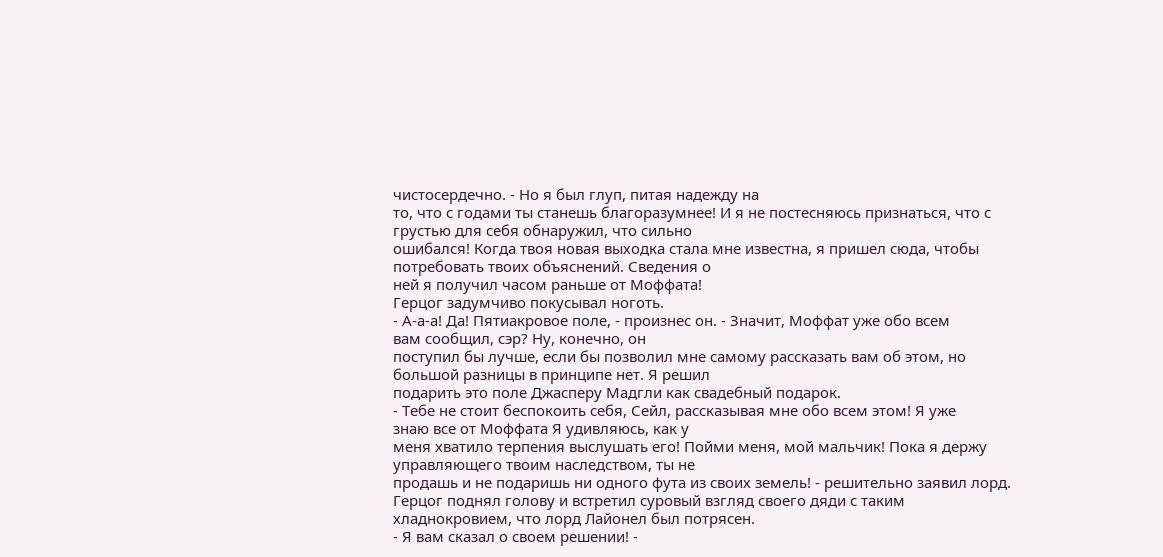чистосердечно. - Но я был глуп, питая надежду на
то, что с годами ты станешь благоразумнее! И я не постесняюсь признаться, что с
грустью для себя обнаружил, что сильно
ошибался! Когда твоя новая выходка стала мне известна, я пришел сюда, чтобы
потребовать твоих объяснений. Сведения о
ней я получил часом раньше от Моффата!
Герцог задумчиво покусывал ноготь.
- А-а-а! Да! Пятиакровое поле, - произнес он. - Значит, Моффат уже обо всем
вам сообщил, сэр? Ну, конечно, он
поступил бы лучше, если бы позволил мне самому рассказать вам об этом, но
большой разницы в принципе нет. Я решил
подарить это поле Джасперу Мадгли как свадебный подарок.
- Тебе не стоит беспокоить себя, Сейл, рассказывая мне обо всем этом! Я уже
знаю все от Моффата Я удивляюсь, как у
меня хватило терпения выслушать его! Пойми меня, мой мальчик! Пока я держу
управляющего твоим наследством, ты не
продашь и не подаришь ни одного фута из своих земель! - решительно заявил лорд.
Герцог поднял голову и встретил суровый взгляд своего дяди с таким
хладнокровием, что лорд Лайонел был потрясен.
- Я вам сказал о своем решении! -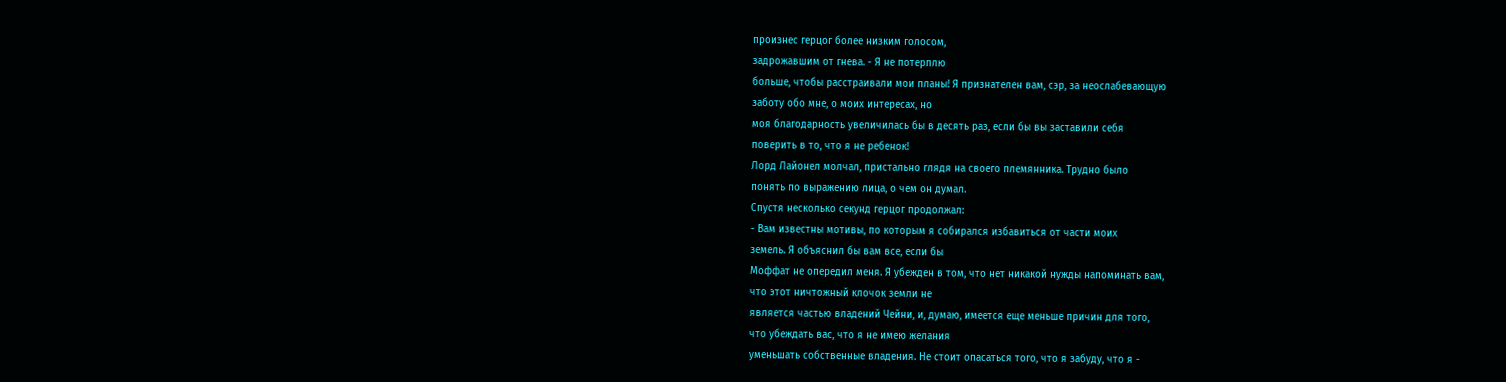произнес герцог более низким голосом,
задрожавшим от гнева. - Я не потерплю
больше, чтобы расстраивали мои планы! Я признателен вам, сэр, за неослабевающую
заботу обо мне, о моих интересах, но
моя благодарность увеличилась бы в десять раз, если бы вы заставили себя
поверить в то, что я не ребенок!
Лорд Лайонел молчал, пристально глядя на своего племянника. Трудно было
понять по выражению лица, о чем он думал.
Спустя несколько секунд герцог продолжал:
- Вам известны мотивы, по которым я собирался избавиться от части моих
земель. Я объяснил бы вам все, если бы
Моффат не опередил меня. Я убежден в том, что нет никакой нужды напоминать вам,
что этот ничтожный клочок земли не
является частью владений Чейни, и, думаю, имеется еще меньше причин для того,
что убеждать вас, что я не имею желания
уменьшать собственные владения. Не стоит опасаться того, что я забуду, что я -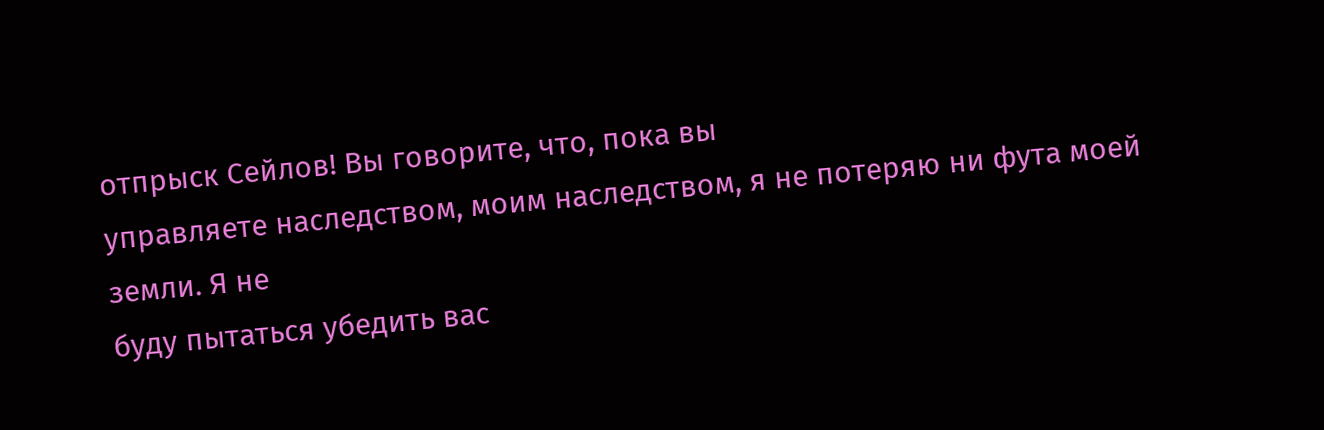отпрыск Сейлов! Вы говорите, что, пока вы
управляете наследством, моим наследством, я не потеряю ни фута моей земли. Я не
буду пытаться убедить вас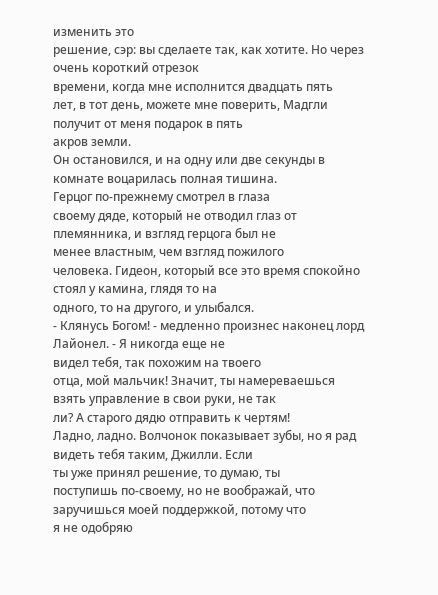изменить это
решение, сэр: вы сделаете так, как хотите. Но через очень короткий отрезок
времени, когда мне исполнится двадцать пять
лет, в тот день, можете мне поверить, Мадгли получит от меня подарок в пять
акров земли.
Он остановился, и на одну или две секунды в комнате воцарилась полная тишина.
Герцог по-прежнему смотрел в глаза
своему дяде, который не отводил глаз от племянника, и взгляд герцога был не
менее властным, чем взгляд пожилого
человека. Гидеон, который все это время спокойно стоял у камина, глядя то на
одного, то на другого, и улыбался.
- Клянусь Богом! - медленно произнес наконец лорд Лайонел. - Я никогда еще не
видел тебя, так похожим на твоего
отца, мой мальчик! Значит, ты намереваешься взять управление в свои руки, не так
ли? А старого дядю отправить к чертям!
Ладно, ладно. Волчонок показывает зубы, но я рад видеть тебя таким, Джилли. Если
ты уже принял решение, то думаю, ты
поступишь по-своему, но не воображай, что заручишься моей поддержкой, потому что
я не одобряю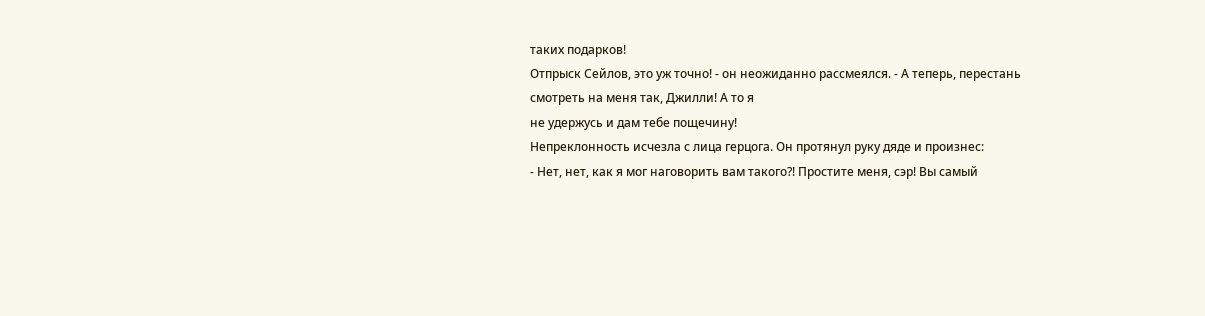таких подарков!
Отпрыск Сейлов, это уж точно! - он неожиданно рассмеялся. - А теперь, перестань
смотреть на меня так, Джилли! А то я
не удержусь и дам тебе пощечину!
Непреклонность исчезла с лица герцога. Он протянул руку дяде и произнес:
- Нет, нет, как я мог наговорить вам такого?! Простите меня, сэр! Вы самый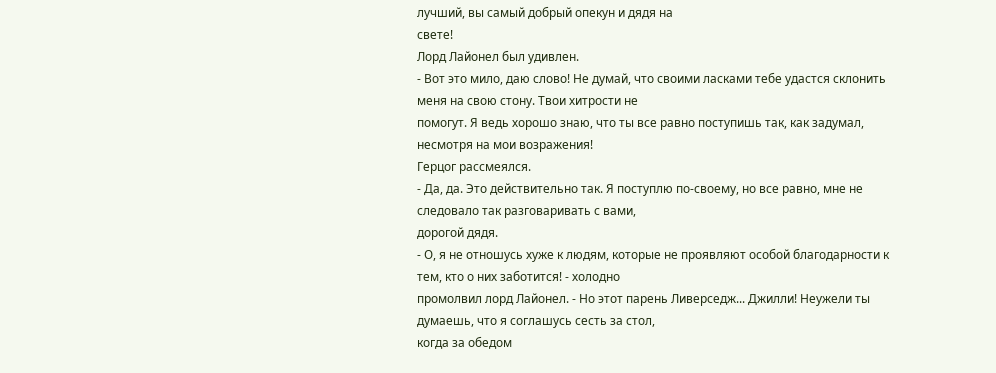лучший, вы самый добрый опекун и дядя на
свете!
Лорд Лайонел был удивлен.
- Вот это мило, даю слово! Не думай, что своими ласками тебе удастся склонить
меня на свою стону. Твои хитрости не
помогут. Я ведь хорошо знаю, что ты все равно поступишь так, как задумал,
несмотря на мои возражения!
Герцог рассмеялся.
- Да, да. Это действительно так. Я поступлю по-своему, но все равно, мне не
следовало так разговаривать с вами,
дорогой дядя.
- О, я не отношусь хуже к людям, которые не проявляют особой благодарности к
тем, кто о них заботится! - холодно
промолвил лорд Лайонел. - Но этот парень Ливерседж... Джилли! Неужели ты
думаешь, что я соглашусь сесть за стол,
когда за обедом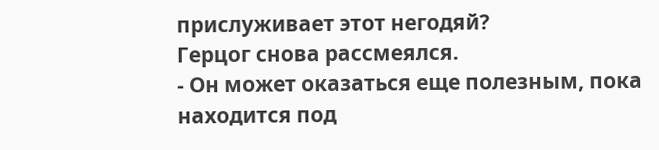прислуживает этот негодяй?
Герцог снова рассмеялся.
- Он может оказаться еще полезным, пока находится под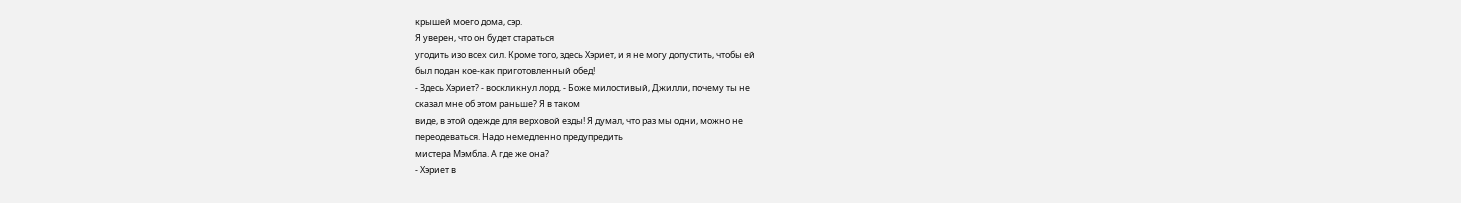крышей моего дома, сэр.
Я уверен, что он будет стараться
угодить изо всех сил. Кроме того, здесь Хэриет, и я не могу допустить, чтобы ей
был подан кое-как приготовленный обед!
- Здесь Хэриет? - воскликнул лорд. - Боже милостивый, Джилли, почему ты не
сказал мне об этом раньше? Я в таком
виде, в этой одежде для верховой езды! Я думал, что раз мы одни, можно не
переодеваться. Надо немедленно предупредить
мистера Мэмбла. А где же она?
- Хэриет в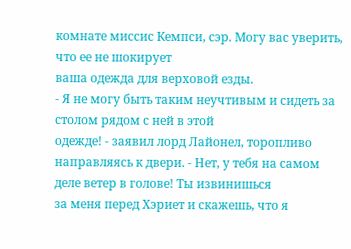комнате миссис Кемпси, сэр. Могу вас уверить, что ее не шокирует
ваша одежда для верховой езды.
- Я не могу быть таким неучтивым и сидеть за столом рядом с ней в этой
одежде! - заявил лорд Лайонел, торопливо
направляясь к двери. - Нет, у тебя на самом деле ветер в голове! Ты извинишься
за меня перед Хэриет и скажешь, что я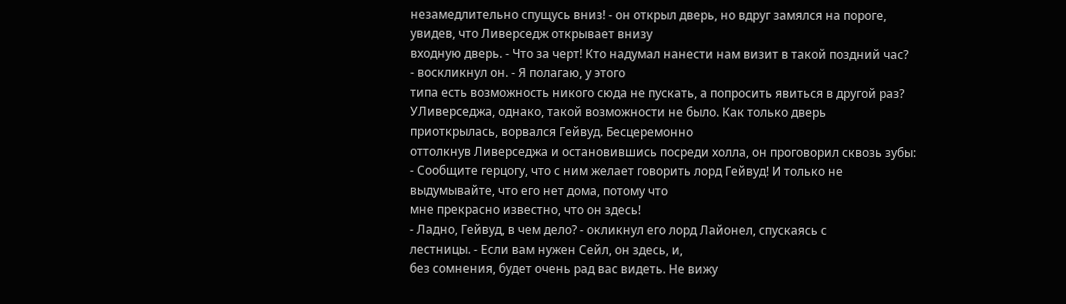незамедлительно спущусь вниз! - он открыл дверь, но вдруг замялся на пороге,
увидев, что Ливерседж открывает внизу
входную дверь. - Что за черт! Кто надумал нанести нам визит в такой поздний час?
- воскликнул он. - Я полагаю, у этого
типа есть возможность никого сюда не пускать, а попросить явиться в другой раз?
УЛиверседжа, однако, такой возможности не было. Как только дверь
приоткрылась, ворвался Гейвуд. Бесцеремонно
оттолкнув Ливерседжа и остановившись посреди холла, он проговорил сквозь зубы:
- Сообщите герцогу, что с ним желает говорить лорд Гейвуд! И только не
выдумывайте, что его нет дома, потому что
мне прекрасно известно, что он здесь!
- Ладно, Гейвуд, в чем дело? - окликнул его лорд Лайонел, спускаясь с
лестницы. - Если вам нужен Сейл, он здесь, и,
без сомнения, будет очень рад вас видеть. Не вижу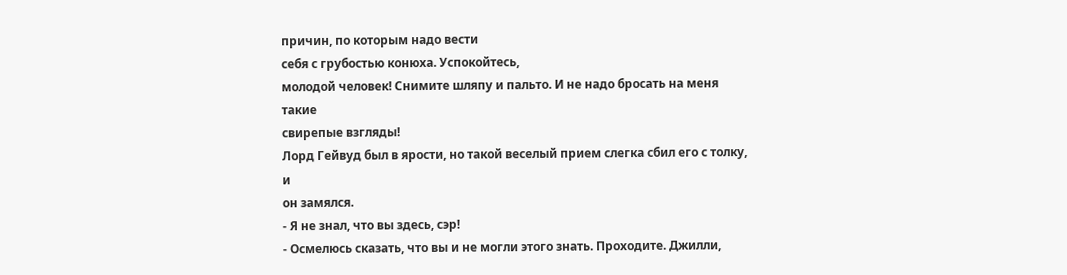причин, по которым надо вести
себя с грубостью конюха. Успокойтесь,
молодой человек! Снимите шляпу и пальто. И не надо бросать на меня такие
свирепые взгляды!
Лорд Гейвуд был в ярости, но такой веселый прием слегка сбил его с толку, и
он замялся.
- Я не знал, что вы здесь, сэр!
- Осмелюсь сказать, что вы и не могли этого знать. Проходите. Джилли,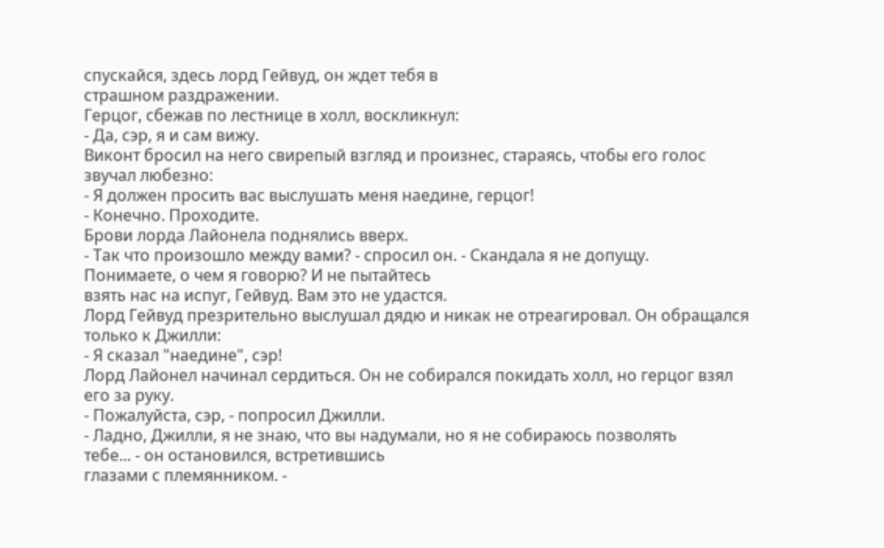спускайся, здесь лорд Гейвуд, он ждет тебя в
страшном раздражении.
Герцог, сбежав по лестнице в холл, воскликнул:
- Да, сэр, я и сам вижу.
Виконт бросил на него свирепый взгляд и произнес, стараясь, чтобы его голос
звучал любезно:
- Я должен просить вас выслушать меня наедине, герцог!
- Конечно. Проходите.
Брови лорда Лайонела поднялись вверх.
- Так что произошло между вами? - спросил он. - Скандала я не допущу.
Понимаете, о чем я говорю? И не пытайтесь
взять нас на испуг, Гейвуд. Вам это не удастся.
Лорд Гейвуд презрительно выслушал дядю и никак не отреагировал. Он обращался
только к Джилли:
- Я сказал "наедине", сэр!
Лорд Лайонел начинал сердиться. Он не собирался покидать холл, но герцог взял
его за руку.
- Пожалуйста, сэр, - попросил Джилли.
- Ладно, Джилли, я не знаю, что вы надумали, но я не собираюсь позволять
тебе... - он остановился, встретившись
глазами с племянником. -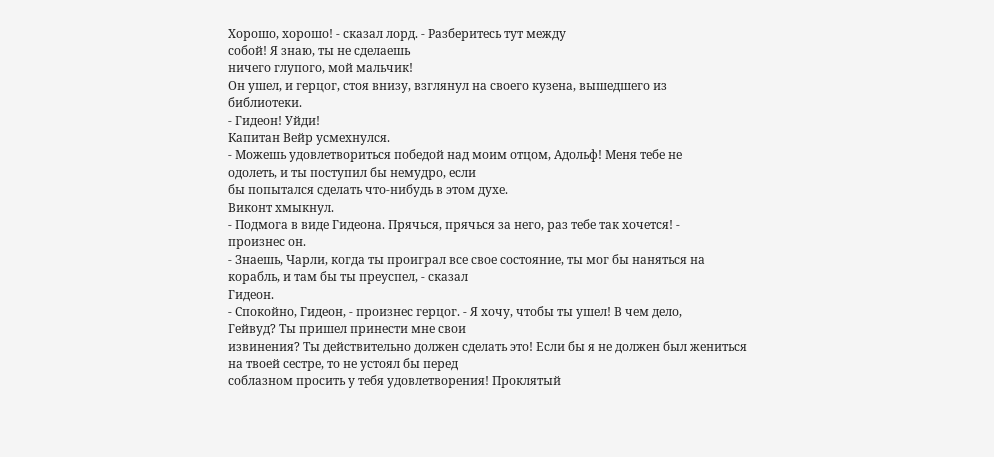Хорошо, хорошо! - сказал лорд. - Разберитесь тут между
собой! Я знаю, ты не сделаешь
ничего глупого, мой мальчик!
Он ушел, и герцог, стоя внизу, взглянул на своего кузена, вышедшего из
библиотеки.
- Гидеон! Уйди!
Капитан Вейр усмехнулся.
- Можешь удовлетвориться победой над моим отцом, Адольф! Меня тебе не
одолеть, и ты поступил бы немудро, если
бы попытался сделать что-нибудь в этом духе.
Виконт хмыкнул.
- Подмога в виде Гидеона. Прячься, прячься за него, раз тебе так хочется! -
произнес он.
- Знаешь, Чарли, когда ты проиграл все свое состояние, ты мог бы наняться на
корабль, и там бы ты преуспел, - сказал
Гидеон.
- Спокойно, Гидеон, - произнес герцог. - Я хочу, чтобы ты ушел! В чем дело,
Гейвуд? Ты пришел принести мне свои
извинения? Ты действительно должен сделать это! Если бы я не должен был жениться
на твоей сестре, то не устоял бы перед
соблазном просить у тебя удовлетворения! Проклятый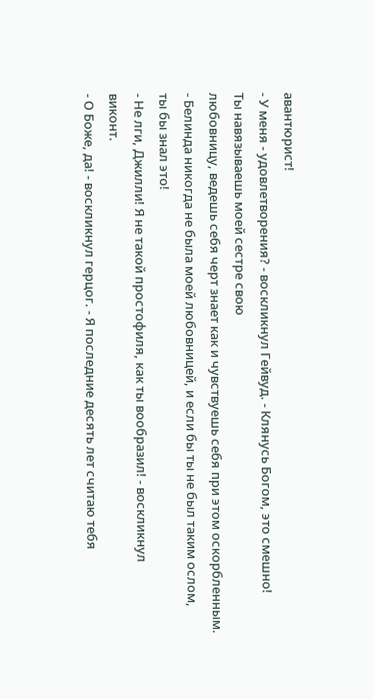авантюрист!
- У меня - удовлетворения? - воскликнул Гейвуд. - Клянусь Богом, это смешно!
Ты навязываешь моей сестре свою
любовницу, ведешь себя черт знает как и чувствуешь себя при этом оскорбленным.
- Белинда никогда не была моей любовницей, и если бы ты не был таким ослом,
ты бы знал это!
- Не лги, Джилли! Я не такой простофиля, как ты вообразил! - воскликнул
виконт.
- О Боже, да! - воскликнул герцог. - Я последние десять лет считаю тебя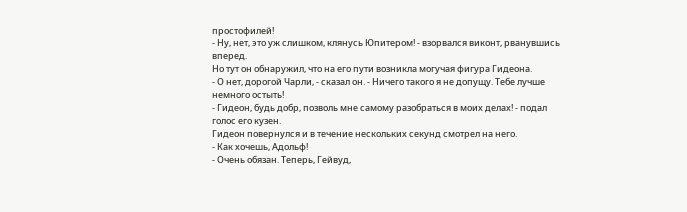простофилей!
- Ну, нет, это уж слишком, клянусь Юпитером! - взорвался виконт, рванувшись
вперед.
Но тут он обнаружил, что на его пути возникла могучая фигура Гидеона.
- О нет, дорогой Чарли, - сказал он. - Ничего такого я не допущу. Тебе лучше
немного остыть!
- Гидеон, будь добр, позволь мне самому разобраться в моих делах! - подал
голос его кузен.
Гидеон повернулся и в течение нескольких секунд смотрел на него.
- Как хочешь, Адольф!
- Очень обязан. Теперь, Гейвуд,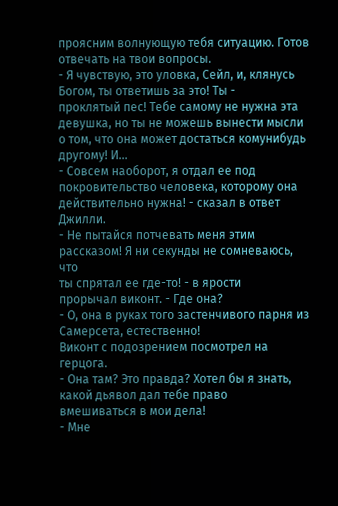проясним волнующую тебя ситуацию. Готов
отвечать на твои вопросы.
- Я чувствую, это уловка, Сейл, и, клянусь Богом, ты ответишь за это! Ты -
проклятый пес! Тебе самому не нужна эта
девушка, но ты не можешь вынести мысли о том, что она может достаться комунибудь
другому! И...
- Совсем наоборот, я отдал ее под покровительство человека, которому она
действительно нужна! - сказал в ответ
Джилли.
- Не пытайся потчевать меня этим рассказом! Я ни секунды не сомневаюсь, что
ты спрятал ее где-то! - в ярости
прорычал виконт. - Где она?
- О, она в руках того застенчивого парня из Самерсета, естественно!
Виконт с подозрением посмотрел на герцога.
- Она там? Это правда? Хотел бы я знать, какой дьявол дал тебе право
вмешиваться в мои дела!
- Мне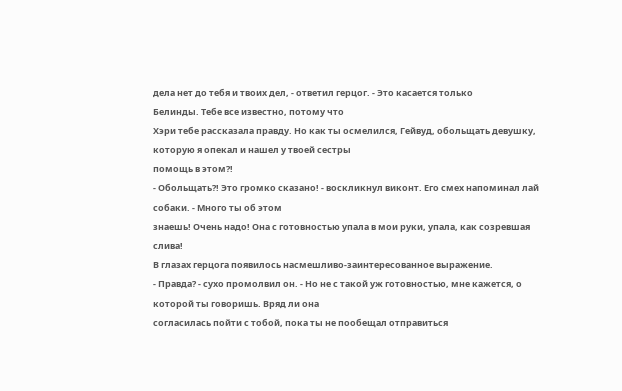дела нет до тебя и твоих дел, - ответил герцог. - Это касается только
Белинды. Тебе все известно, потому что
Хэри тебе рассказала правду. Но как ты осмелился, Гейвуд, обольщать девушку,
которую я опекал и нашел у твоей сестры
помощь в этом?!
- Обольщать?! Это громко сказано! - воскликнул виконт. Его смех напоминал лай
собаки. - Много ты об этом
знаешь! Очень надо! Она с готовностью упала в мои руки, упала, как созревшая
слива!
В глазах герцога появилось насмешливо-заинтересованное выражение.
- Правда? - сухо промолвил он. - Но не с такой уж готовностью, мне кажется, о
которой ты говоришь. Вряд ли она
согласилась пойти с тобой, пока ты не пообещал отправиться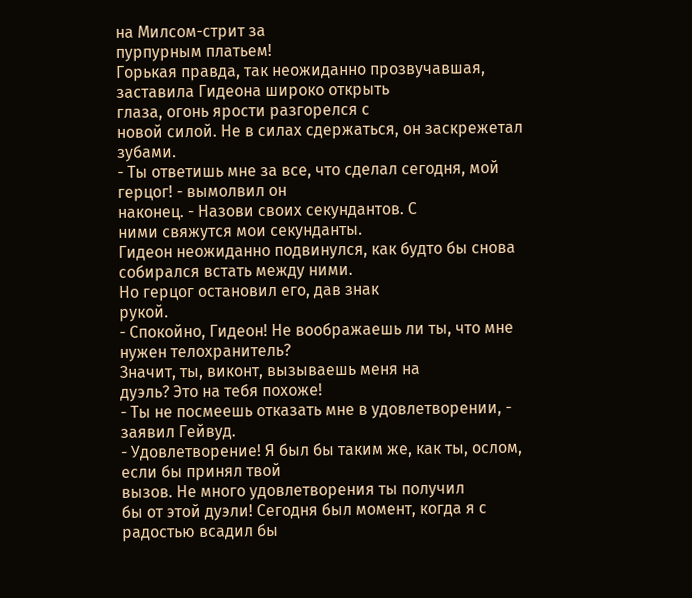на Милсом-стрит за
пурпурным платьем!
Горькая правда, так неожиданно прозвучавшая, заставила Гидеона широко открыть
глаза, огонь ярости разгорелся с
новой силой. Не в силах сдержаться, он заскрежетал зубами.
- Ты ответишь мне за все, что сделал сегодня, мой герцог! - вымолвил он
наконец. - Назови своих секундантов. С
ними свяжутся мои секунданты.
Гидеон неожиданно подвинулся, как будто бы снова собирался встать между ними.
Но герцог остановил его, дав знак
рукой.
- Спокойно, Гидеон! Не воображаешь ли ты, что мне нужен телохранитель?
Значит, ты, виконт, вызываешь меня на
дуэль? Это на тебя похоже!
- Ты не посмеешь отказать мне в удовлетворении, - заявил Гейвуд.
- Удовлетворение! Я был бы таким же, как ты, ослом, если бы принял твой
вызов. Не много удовлетворения ты получил
бы от этой дуэли! Сегодня был момент, когда я с радостью всадил бы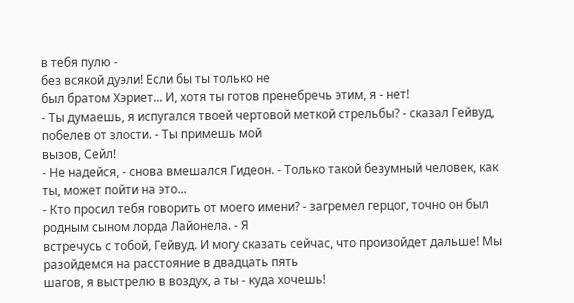в тебя пулю -
без всякой дуэли! Если бы ты только не
был братом Хэриет... И, хотя ты готов пренебречь этим, я - нет!
- Ты думаешь, я испугался твоей чертовой меткой стрельбы? - сказал Гейвуд,
побелев от злости. - Ты примешь мой
вызов, Сейл!
- Не надейся, - снова вмешался Гидеон. - Только такой безумный человек, как
ты, может пойти на это...
- Кто просил тебя говорить от моего имени? - загремел герцог, точно он был
родным сыном лорда Лайонела. - Я
встречусь с тобой, Гейвуд. И могу сказать сейчас, что произойдет дальше! Мы
разойдемся на расстояние в двадцать пять
шагов, я выстрелю в воздух, а ты - куда хочешь!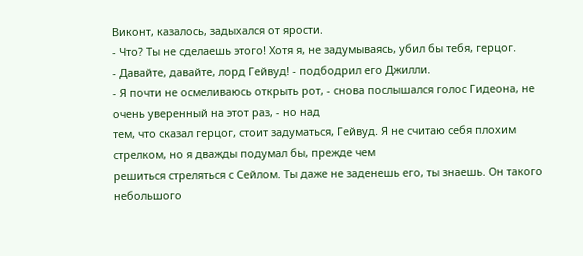Виконт, казалось, задыхался от ярости.
- Что? Ты не сделаешь этого! Хотя я, не задумываясь, убил бы тебя, герцог.
- Давайте, давайте, лорд Гейвуд! - подбодрил его Джилли.
- Я почти не осмеливаюсь открыть рот, - снова послышался голос Гидеона, не
очень уверенный на этот раз, - но над
тем, что сказал герцог, стоит задуматься, Гейвуд. Я не считаю себя плохим
стрелком, но я дважды подумал бы, прежде чем
решиться стреляться с Сейлом. Ты даже не заденешь его, ты знаешь. Он такого
небольшого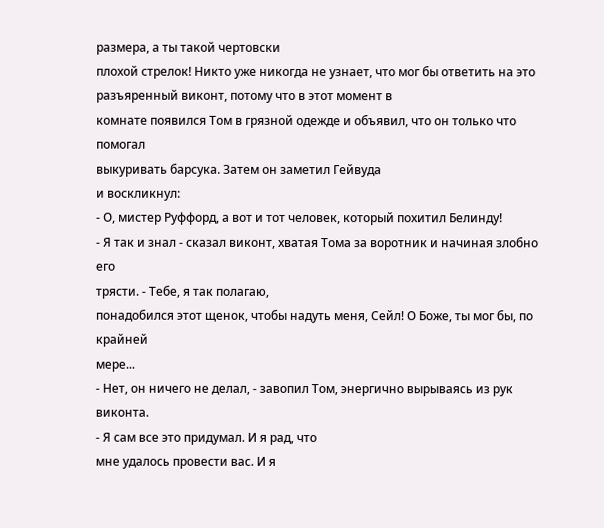размера, а ты такой чертовски
плохой стрелок! Никто уже никогда не узнает, что мог бы ответить на это
разъяренный виконт, потому что в этот момент в
комнате появился Том в грязной одежде и объявил, что он только что помогал
выкуривать барсука. Затем он заметил Гейвуда
и воскликнул:
- О, мистер Руффорд, а вот и тот человек, который похитил Белинду!
- Я так и знал - сказал виконт, хватая Тома за воротник и начиная злобно его
трясти. - Тебе, я так полагаю,
понадобился этот щенок, чтобы надуть меня, Сейл! О Боже, ты мог бы, по крайней
мере...
- Нет, он ничего не делал, - завопил Том, энергично вырываясь из рук виконта.
- Я сам все это придумал. И я рад, что
мне удалось провести вас. И я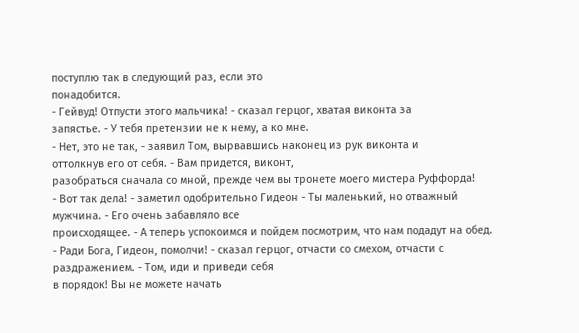поступлю так в следующий раз, если это
понадобится.
- Гейвуд! Отпусти этого мальчика! - сказал герцог, хватая виконта за
запястье. - У тебя претензии не к нему, а ко мне.
- Нет, это не так, - заявил Том, вырвавшись наконец из рук виконта и
оттолкнув его от себя. - Вам придется, виконт,
разобраться сначала со мной, прежде чем вы тронете моего мистера Руффорда!
- Вот так дела! - заметил одобрительно Гидеон - Ты маленький, но отважный
мужчина. - Его очень забавляло все
происходящее. - А теперь успокоимся и пойдем посмотрим, что нам подадут на обед.
- Ради Бога, Гидеон, помолчи! - сказал герцог, отчасти со смехом, отчасти с
раздражением. - Том, иди и приведи себя
в порядок! Вы не можете начать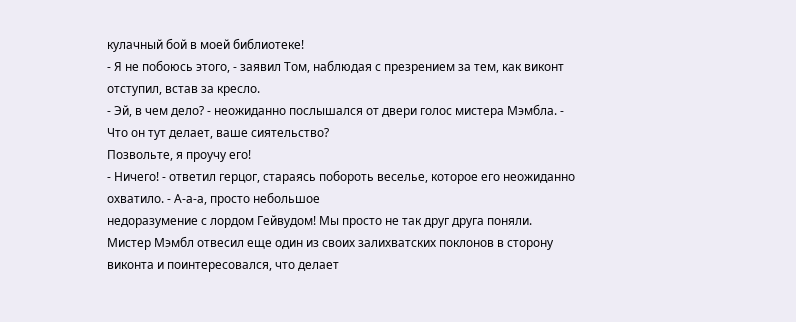кулачный бой в моей библиотеке!
- Я не побоюсь этого, - заявил Том, наблюдая с презрением за тем, как виконт
отступил, встав за кресло.
- Эй, в чем дело? - неожиданно послышался от двери голос мистера Мэмбла. -
Что он тут делает, ваше сиятельство?
Позвольте, я проучу его!
- Ничего! - ответил герцог, стараясь побороть веселье, которое его неожиданно
охватило. - А-а-а, просто небольшое
недоразумение с лордом Гейвудом! Мы просто не так друг друга поняли.
Мистер Мэмбл отвесил еще один из своих залихватских поклонов в сторону
виконта и поинтересовался, что делает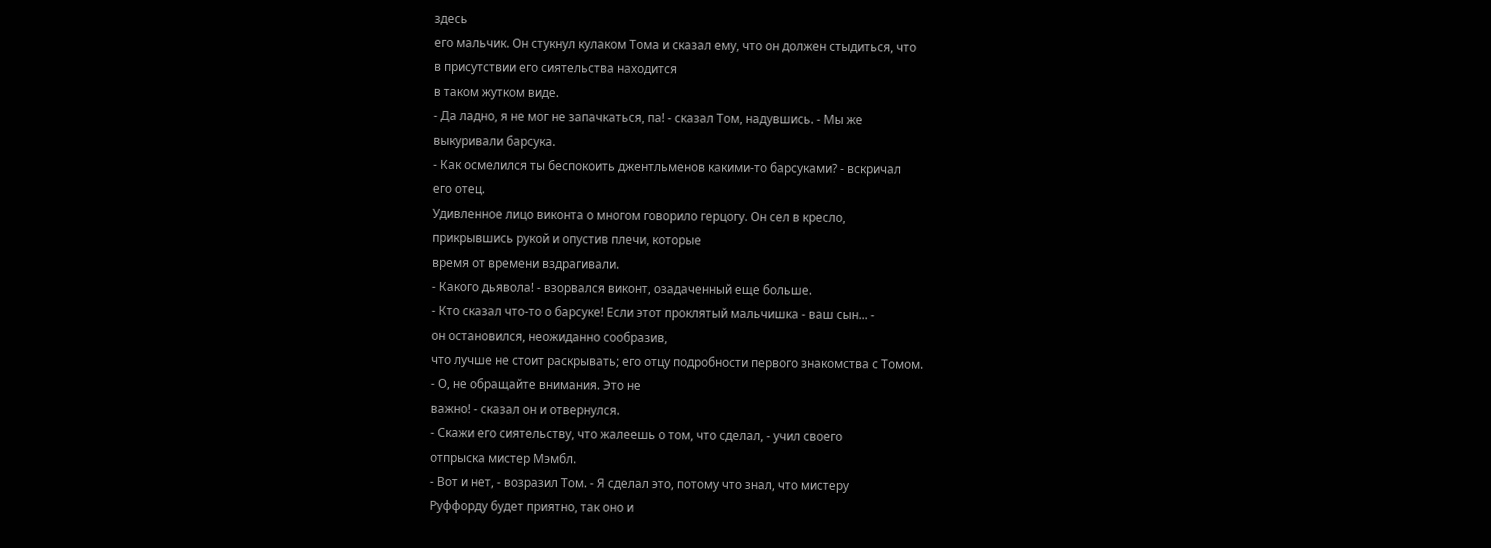здесь
его мальчик. Он стукнул кулаком Тома и сказал ему, что он должен стыдиться, что
в присутствии его сиятельства находится
в таком жутком виде.
- Да ладно, я не мог не запачкаться, па! - сказал Том, надувшись. - Мы же
выкуривали барсука.
- Как осмелился ты беспокоить джентльменов какими-то барсуками? - вскричал
его отец.
Удивленное лицо виконта о многом говорило герцогу. Он сел в кресло,
прикрывшись рукой и опустив плечи, которые
время от времени вздрагивали.
- Какого дьявола! - взорвался виконт, озадаченный еще больше.
- Кто сказал что-то о барсуке! Если этот проклятый мальчишка - ваш сын... -
он остановился, неожиданно сообразив,
что лучше не стоит раскрывать; его отцу подробности первого знакомства с Томом.
- О, не обращайте внимания. Это не
важно! - сказал он и отвернулся.
- Скажи его сиятельству, что жалеешь о том, что сделал, - учил своего
отпрыска мистер Мэмбл.
- Вот и нет, - возразил Том. - Я сделал это, потому что знал, что мистеру
Руффорду будет приятно, так оно и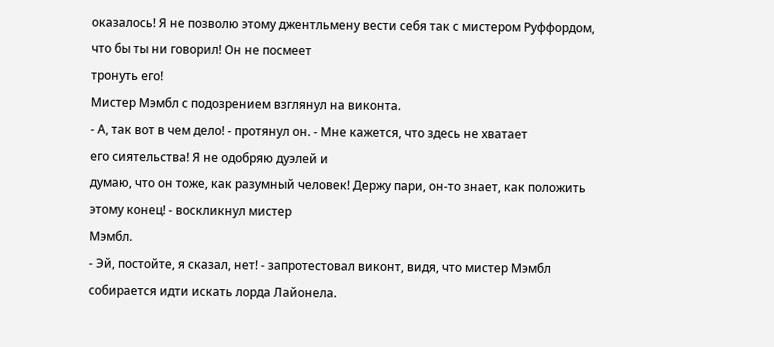оказалось! Я не позволю этому джентльмену вести себя так с мистером Руффордом,
что бы ты ни говорил! Он не посмеет
тронуть его!
Мистер Мэмбл с подозрением взглянул на виконта.
- А, так вот в чем дело! - протянул он. - Мне кажется, что здесь не хватает
его сиятельства! Я не одобряю дуэлей и
думаю, что он тоже, как разумный человек! Держу пари, он-то знает, как положить
этому конец! - воскликнул мистер
Мэмбл.
- Эй, постойте, я сказал, нет! - запротестовал виконт, видя, что мистер Мэмбл
собирается идти искать лорда Лайонела.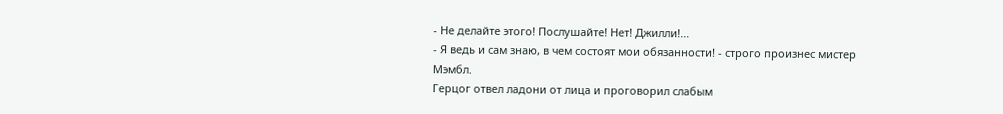- Не делайте этого! Послушайте! Нет! Джилли!...
- Я ведь и сам знаю, в чем состоят мои обязанности! - строго произнес мистер
Мэмбл.
Герцог отвел ладони от лица и проговорил слабым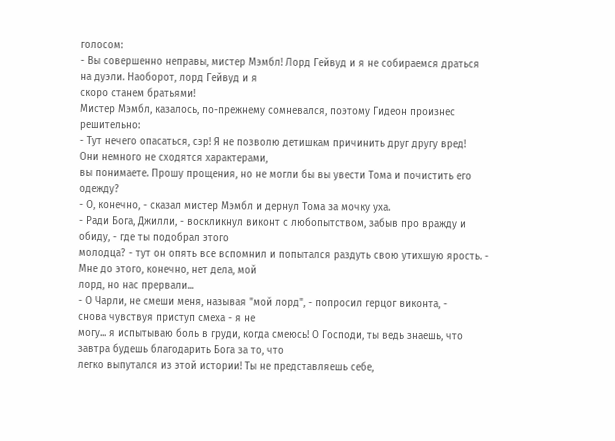голосом:
- Вы совершенно неправы, мистер Мэмбл! Лорд Гейвуд и я не собираемся драться
на дуэли. Наоборот, лорд Гейвуд и я
скоро станем братьями!
Мистер Мэмбл, казалось, по-прежнему сомневался, поэтому Гидеон произнес
решительно:
- Тут нечего опасаться, сэр! Я не позволю детишкам причинить друг другу вред!
Они немного не сходятся характерами,
вы понимаете. Прошу прощения, но не могли бы вы увести Тома и почистить его
одежду?
- О, конечно, - сказал мистер Мэмбл и дернул Тома за мочку уха.
- Ради Бога, Джилли, - воскликнул виконт с любопытством, забыв про вражду и
обиду, - где ты подобрал этого
молодца? - тут он опять все вспомнил и попытался раздуть свою утихшую ярость. -
Мне до этого, конечно, нет дела, мой
лорд, но нас прервали...
- О Чарли, не смеши меня, называя "мой лорд", - попросил герцог виконта, -
снова чувствуя приступ смеха - я не
могу... я испытываю боль в груди, когда смеюсь! О Господи, ты ведь знаешь, что
завтра будешь благодарить Бога за то, что
легко выпутался из этой истории! Ты не представляешь себе,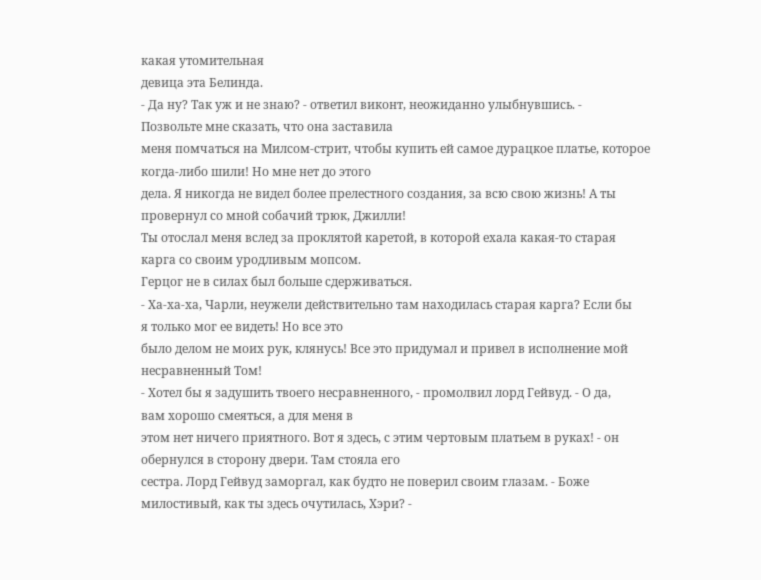какая утомительная
девица эта Белинда.
- Да ну? Так уж и не знаю? - ответил виконт, неожиданно улыбнувшись. -
Позвольте мне сказать, что она заставила
меня помчаться на Милсом-стрит, чтобы купить ей самое дурацкое платье, которое
когда-либо шили! Но мне нет до этого
дела. Я никогда не видел более прелестного создания, за всю свою жизнь! А ты
провернул со мной собачий трюк, Джилли!
Ты отослал меня вслед за проклятой каретой, в которой ехала какая-то старая
карга со своим уродливым мопсом.
Герцог не в силах был больше сдерживаться.
- Ха-ха-ха, Чарли, неужели действительно там находилась старая карга? Если бы
я только мог ее видеть! Но все это
было делом не моих рук, клянусь! Все это придумал и привел в исполнение мой
несравненный Том!
- Хотел бы я задушить твоего несравненного, - промолвил лорд Гейвуд. - О да,
вам хорошо смеяться, а для меня в
этом нет ничего приятного. Вот я здесь, с этим чертовым платьем в руках! - он
обернулся в сторону двери. Там стояла его
сестра. Лорд Гейвуд заморгал, как будто не поверил своим глазам. - Боже
милостивый, как ты здесь очутилась, Хэри? -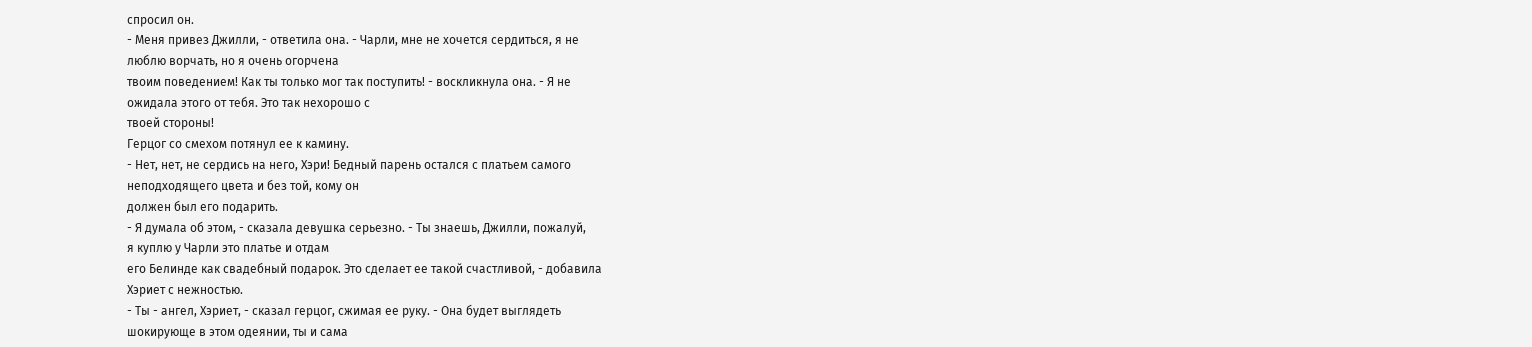спросил он.
- Меня привез Джилли, - ответила она. - Чарли, мне не хочется сердиться, я не
люблю ворчать, но я очень огорчена
твоим поведением! Как ты только мог так поступить! - воскликнула она. - Я не
ожидала этого от тебя. Это так нехорошо с
твоей стороны!
Герцог со смехом потянул ее к камину.
- Нет, нет, не сердись на него, Хэри! Бедный парень остался с платьем самого
неподходящего цвета и без той, кому он
должен был его подарить.
- Я думала об этом, - сказала девушка серьезно. - Ты знаешь, Джилли, пожалуй,
я куплю у Чарли это платье и отдам
его Белинде как свадебный подарок. Это сделает ее такой счастливой, - добавила
Хэриет с нежностью.
- Ты - ангел, Хэриет, - сказал герцог, сжимая ее руку. - Она будет выглядеть
шокирующе в этом одеянии, ты и сама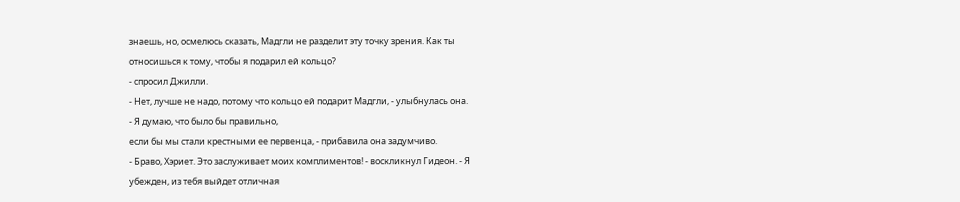знаешь, но, осмелюсь сказать, Мадгли не разделит эту точку зрения. Как ты
относишься к тому, чтобы я подарил ей кольцо?
- спросил Джилли.
- Нет, лучше не надо, потому что кольцо ей подарит Мадгли, - улыбнулась она.
- Я думаю, что было бы правильно,
если бы мы стали крестными ее первенца, - прибавила она задумчиво.
- Браво, Хэриет. Это заслуживает моих комплиментов! - воскликнул Гидеон. - Я
убежден, из тебя выйдет отличная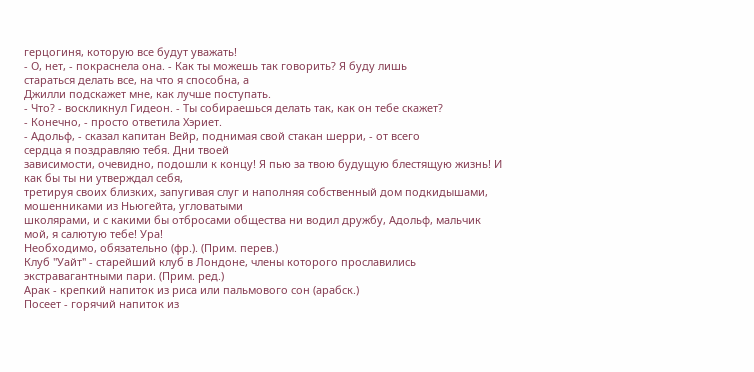герцогиня, которую все будут уважать!
- О, нет, - покраснела она. - Как ты можешь так говорить? Я буду лишь
стараться делать все, на что я способна, а
Джилли подскажет мне, как лучше поступать.
- Что? - воскликнул Гидеон. - Ты собираешься делать так, как он тебе скажет?
- Конечно, - просто ответила Хэриет.
- Адольф, - сказал капитан Вейр, поднимая свой стакан шерри, - от всего
сердца я поздравляю тебя. Дни твоей
зависимости, очевидно, подошли к концу! Я пью за твою будущую блестящую жизнь! И
как бы ты ни утверждал себя,
третируя своих близких, запугивая слуг и наполняя собственный дом подкидышами,
мошенниками из Ньюгейта, угловатыми
школярами, и с какими бы отбросами общества ни водил дружбу, Адольф, мальчик
мой, я салютую тебе! Ура!
Необходимо, обязательно (фр.). (Прим. перев.)
Клуб "Уайт" - старейший клуб в Лондоне, члены которого прославились
экстравагантными пари. (Прим. ред.)
Арак - крепкий напиток из риса или пальмового сон (арабск.)
Посеет - горячий напиток из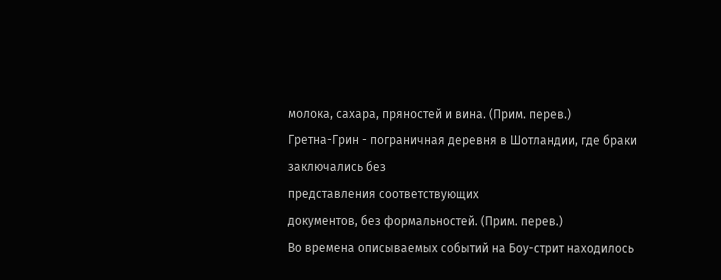молока, сахара, пряностей и вина. (Прим. перев.)
Гретна-Грин - пограничная деревня в Шотландии, где браки заключались без
представления соответствующих
документов, без формальностей. (Прим. перев.)
Во времена описываемых событий на Боу-стрит находилось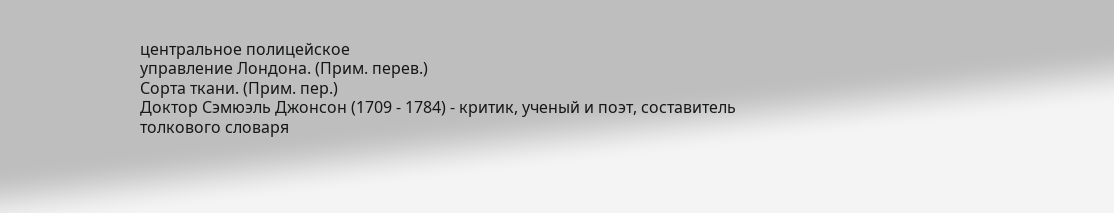центральное полицейское
управление Лондона. (Прим. перев.)
Сорта ткани. (Прим. пер.)
Доктор Сэмюэль Джонсон (1709 - 1784) - критик, ученый и поэт, составитель
толкового словаря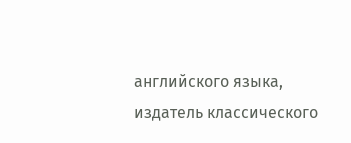английского языка,
издатель классического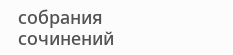собрания сочинений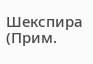Шекспира (Прим.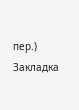пер.)
Закладка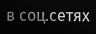в соц.сетях